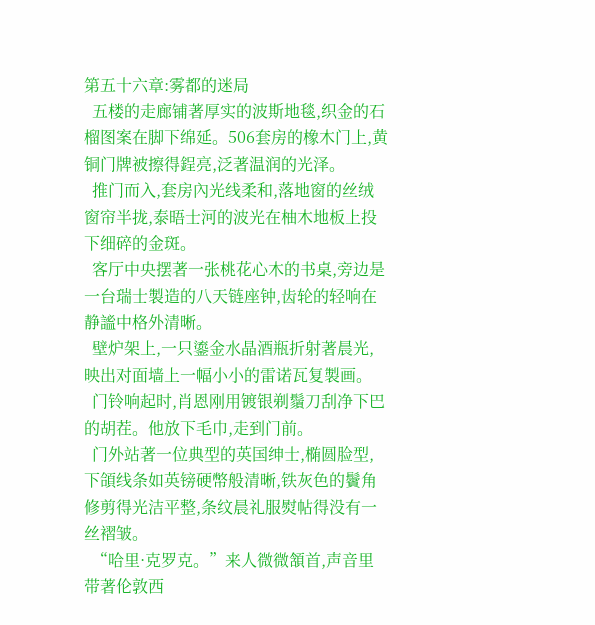第五十六章:雾都的迷局
  五楼的走廊铺著厚实的波斯地毯,织金的石榴图案在脚下绵延。506套房的橡木门上,黄铜门牌被擦得鋥亮,泛著温润的光泽。
  推门而入,套房內光线柔和,落地窗的丝绒窗帘半拢,泰晤士河的波光在柚木地板上投下细碎的金斑。
  客厅中央摆著一张桃花心木的书桌,旁边是一台瑞士製造的八天链座钟,齿轮的轻响在静謐中格外清晰。
  壁炉架上,一只鎏金水晶酒瓶折射著晨光,映出对面墙上一幅小小的雷诺瓦复製画。
  门铃响起时,肖恩刚用镀银剃鬚刀刮净下巴的胡茬。他放下毛巾,走到门前。
  门外站著一位典型的英国绅士,椭圆脸型,下頜线条如英镑硬幣般清晰,铁灰色的鬢角修剪得光洁平整,条纹晨礼服熨帖得没有一丝褶皱。
  “哈里·克罗克。”来人微微頷首,声音里带著伦敦西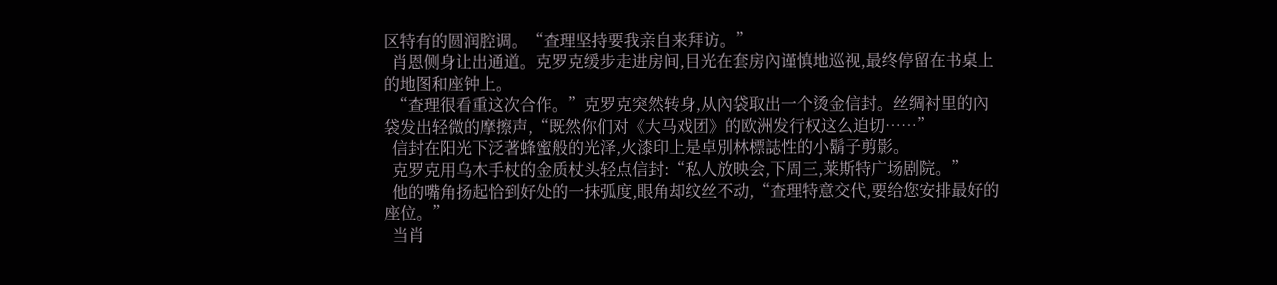区特有的圆润腔调。“查理坚持要我亲自来拜访。”
  肖恩侧身让出通道。克罗克缓步走进房间,目光在套房內谨慎地巡视,最终停留在书桌上的地图和座钟上。
  “查理很看重这次合作。”克罗克突然转身,从內袋取出一个烫金信封。丝绸衬里的內袋发出轻微的摩擦声,“既然你们对《大马戏团》的欧洲发行权这么迫切……”
  信封在阳光下泛著蜂蜜般的光泽,火漆印上是卓別林標誌性的小鬍子剪影。
  克罗克用乌木手杖的金质杖头轻点信封:“私人放映会,下周三,莱斯特广场剧院。”
  他的嘴角扬起恰到好处的一抹弧度,眼角却纹丝不动,“查理特意交代,要给您安排最好的座位。”
  当肖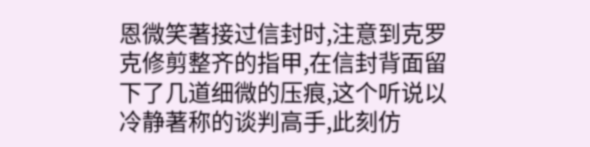恩微笑著接过信封时,注意到克罗克修剪整齐的指甲,在信封背面留下了几道细微的压痕,这个听说以冷静著称的谈判高手,此刻仿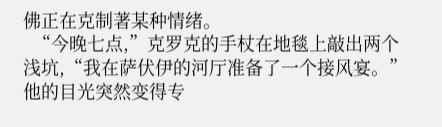佛正在克制著某种情绪。
  “今晚七点,”克罗克的手杖在地毯上敲出两个浅坑,“我在萨伏伊的河厅准备了一个接风宴。”他的目光突然变得专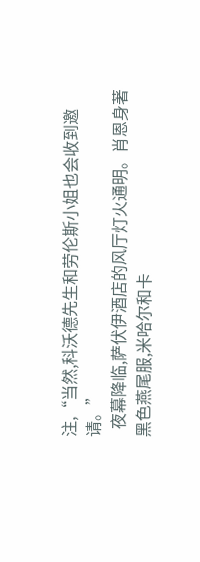注,“当然,科沃德先生和劳伦斯小姐也会收到邀请。”
  夜幕降临,萨伏伊酒店的风厅灯火通明。肖恩身著黑色燕尾服,米哈尔和卡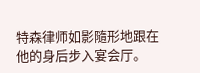特森律师如影隨形地跟在他的身后步入宴会厅。